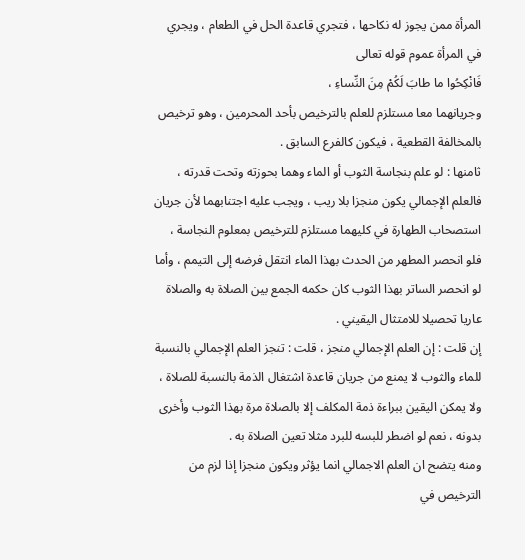المرأة ممن يجوز له نكاحها ، فتجري قاعدة الحل في الطعام ، ويجري في المرأة عموم قوله تعالى
فَانْكِحُوا ما طابَ لَكُمْ مِنَ النِّساءِ ،
وجريانهما معا مستلزم للعلم بالترخيص بأحد المحرمين ، وهو ترخيص بالمخالفة القطعية ، فيكون كالفرع السابق .
ثامنها : لو علم بنجاسة الثوب أو الماء وهما بحوزته وتحت قدرته ، فالعلم الإجمالي يكون منجزا بلا ريب ، ويجب عليه اجتنابهما لأن جريان استصحاب الطهارة في كليهما مستلزم للترخيص بمعلوم النجاسة ، فلو انحصر المطهر من الحدث بهذا الماء انتقل فرضه إلى التيمم ، وأما لو انحصر الساتر بهذا الثوب كان حكمه الجمع بين الصلاة به والصلاة عاريا تحصيلا للامتثال اليقيني .
إن قلت : إن العلم الإجمالي منجز ، قلت : تنجز العلم الإجمالي بالنسبة للماء والثوب لا يمنع من جريان قاعدة اشتغال الذمة بالنسبة للصلاة ، ولا يمكن اليقين ببراءة ذمة المكلف إلا بالصلاة مرة بهذا الثوب وأخرى بدونه ، نعم لو اضطر للبسه للبرد مثلا تعين الصلاة به .
ومنه يتضح ان العلم الاجمالي انما يؤثر ويكون منجزا إذا لزم من الترخيص في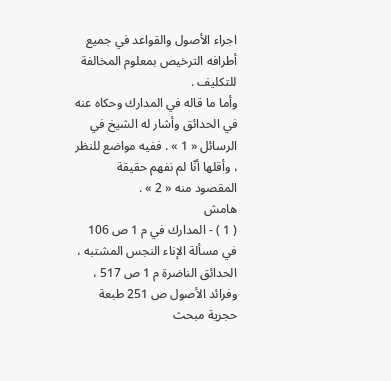اجراء الأصول والقواعد في جميع أطرافه الترخيص بمعلوم المخالفة للتكليف .
وأما ما قاله في المدارك وحكاه عنه في الحدائق وأشار له الشيخ في الرسائل « 1 » . ففيه مواضع للنظر ، وأقلها أنّا لم نفهم حقيقة المقصود منه « 2 » .
هامش
( 1 ) - المدارك في م 1 ص 106 في مسألة الإناء النجس المشتبه ، الحدائق الناضرة م 1 ص 517 ، وفرائد الأصول ص 251 طبعة حجرية مبحث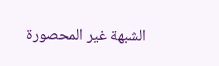الشبهة غير المحصورة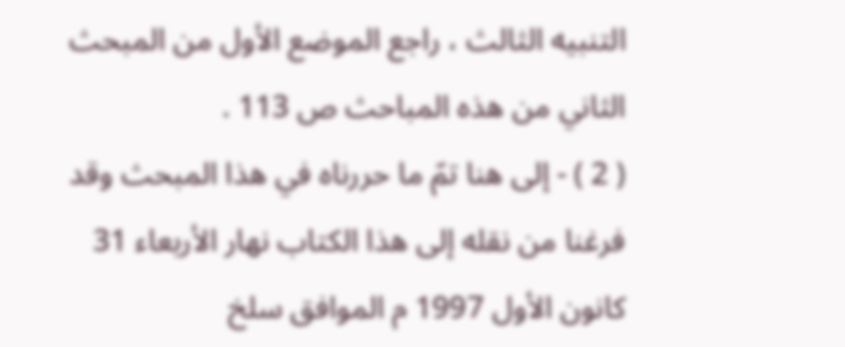التنبيه الثالث ، راجع الموضع الأول من المبحث الثاني من هذه المباحث ص 113 .
( 2 ) - إلى هنا تمّ ما حررناه في هذا المبحث وقد فرغنا من نقله إلى هذا الكتاب نهار الأربعاء 31 كانون الأول 1997 م الموافق سلخ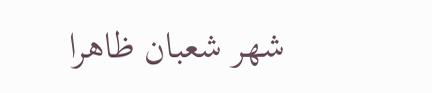شهر شعبان ظاهرا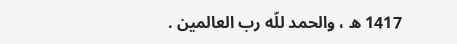1417 ه ، والحمد للّه رب العالمين .